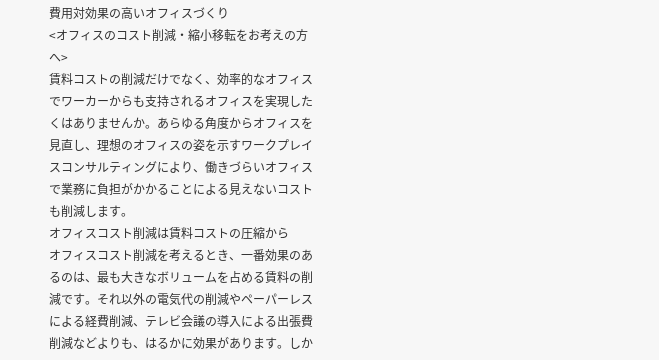費用対効果の高いオフィスづくり
<オフィスのコスト削減・縮小移転をお考えの方へ>
賃料コストの削減だけでなく、効率的なオフィスでワーカーからも支持されるオフィスを実現したくはありませんか。あらゆる角度からオフィスを見直し、理想のオフィスの姿を示すワークプレイスコンサルティングにより、働きづらいオフィスで業務に負担がかかることによる見えないコストも削減します。
オフィスコスト削減は賃料コストの圧縮から
オフィスコスト削減を考えるとき、一番効果のあるのは、最も大きなボリュームを占める賃料の削減です。それ以外の電気代の削減やペーパーレスによる経費削減、テレビ会議の導入による出張費削減などよりも、はるかに効果があります。しか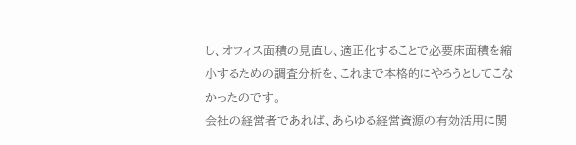し、オフィス面積の見直し、適正化することで必要床面積を縮小するための調査分析を、これまで本格的にやろうとしてこなかったのです。
会社の経営者であれば、あらゆる経営資源の有効活用に関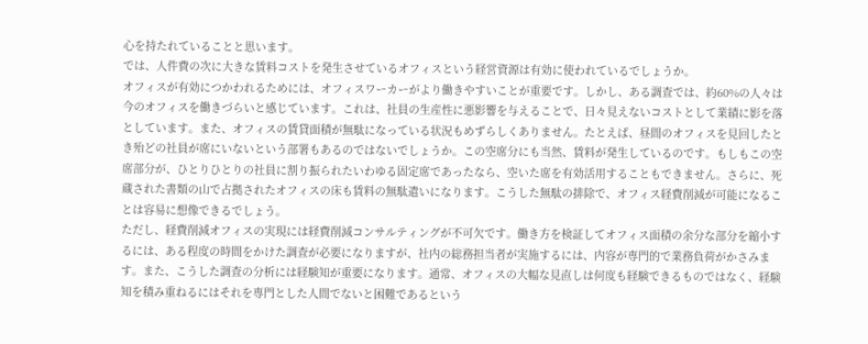心を持たれていることと思います。
では、人件費の次に大きな賃料コストを発生させているオフィスという経営資源は有効に使われているでしょうか。
オフィスが有効につかわれるためには、オフィスワーカーがより働きやすいことが重要です。しかし、ある調査では、約60%の人々は今のオフィスを働きづらいと感じています。これは、社員の生産性に悪影響を与えることで、日々見えないコストとして業績に影を落としています。また、オフィスの賃貸面積が無駄になっている状況もめずらしくありません。たとえば、昼間のオフィスを見回したとき殆どの社員が席にいないという部署もあるのではないでしょうか。この空席分にも当然、賃料が発生しているのです。もしもこの空席部分が、ひとりひとりの社員に割り振られたいわゆる固定席であったなら、空いた席を有効活用することもできません。さらに、死蔵された書類の山で占拠されたオフィスの床も賃料の無駄遣いになります。こうした無駄の排除で、オフィス経費削減が可能になることは容易に想像できるでしょう。
ただし、経費削減オフィスの実現には経費削減コンサルティングが不可欠です。働き方を検証してオフィス面積の余分な部分を縮小するには、ある程度の時間をかけた調査が必要になりますが、社内の総務担当者が実施するには、内容が専門的で業務負荷がかさみます。また、こうした調査の分析には経験知が重要になります。通常、オフィスの大幅な見直しは何度も経験できるものではなく、経験知を積み重ねるにはそれを専門とした人間でないと困難であるという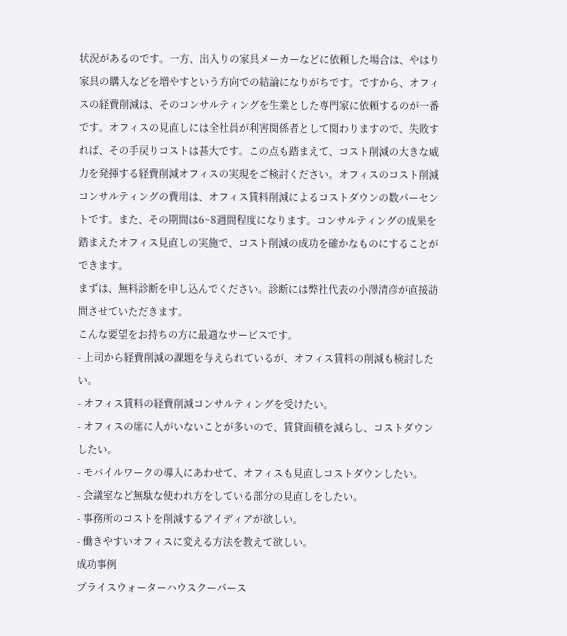状況があるのです。一方、出入りの家具メーカーなどに依頼した場合は、やはり家具の購入などを増やすという方向での結論になりがちです。ですから、オフィスの経費削減は、そのコンサルティングを生業とした専門家に依頼するのが一番です。オフィスの見直しには全社員が利害関係者として関わりますので、失敗すれば、その手戻りコストは甚大です。この点も踏まえて、コスト削減の大きな威力を発揮する経費削減オフィスの実現をご検討ください。オフィスのコスト削減コンサルティングの費用は、オフィス賃料削減によるコストダウンの数パーセントです。また、その期間は6~8週間程度になります。コンサルティングの成果を踏まえたオフィス見直しの実施で、コスト削減の成功を確かなものにすることができます。
まずは、無料診断を申し込んでください。診断には弊社代表の小澤清彦が直接訪問させていただきます。
こんな要望をお持ちの方に最適なサービスです。
- 上司から経費削減の課題を与えられているが、オフィス賃料の削減も検討したい。
- オフィス賃料の経費削減コンサルティングを受けたい。
- オフィスの席に人がいないことが多いので、賃貸面積を減らし、コストダウンしたい。
- モバイルワークの導入にあわせて、オフィスも見直しコストダウンしたい。
- 会議室など無駄な使われ方をしている部分の見直しをしたい。
- 事務所のコストを削減するアイディアが欲しい。
- 働きやすいオフィスに変える方法を教えて欲しい。
成功事例
プライスウォーターハウスクーパース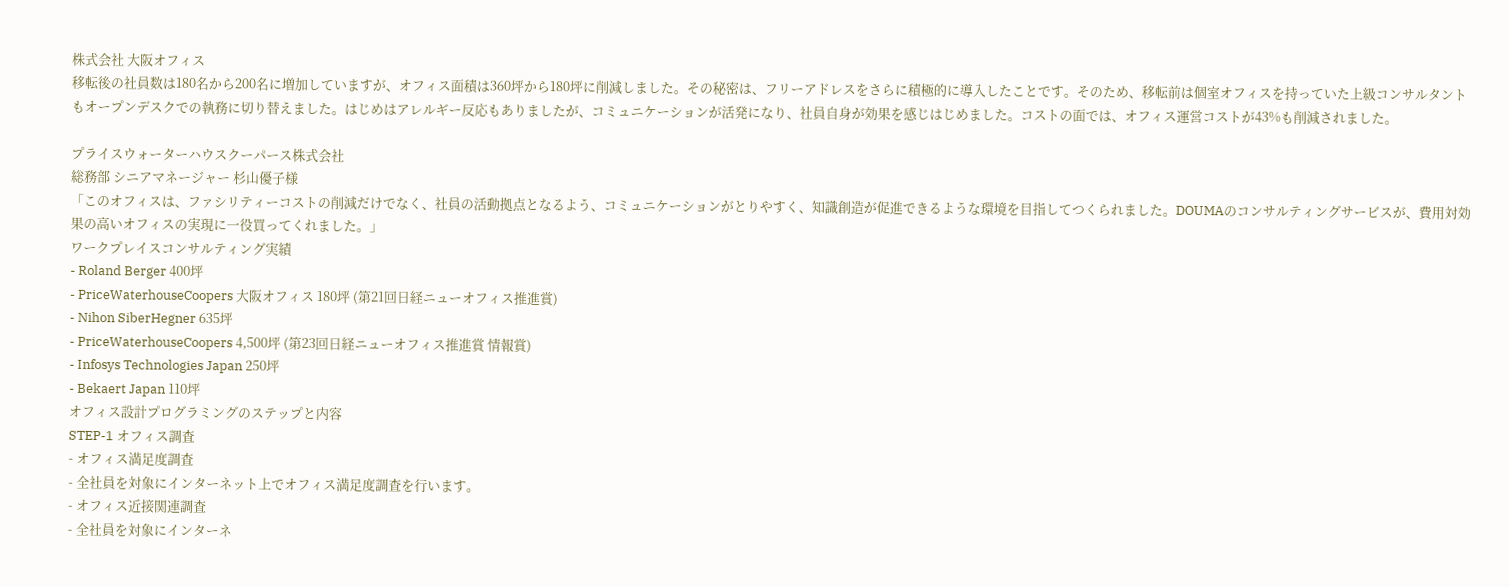株式会社 大阪オフィス
移転後の社員数は180名から200名に増加していますが、オフィス面積は360坪から180坪に削減しました。その秘密は、フリーアドレスをさらに積極的に導入したことです。そのため、移転前は個室オフィスを持っていた上級コンサルタントもオープンデスクでの執務に切り替えました。はじめはアレルギー反応もありましたが、コミュニケーションが活発になり、社員自身が効果を感じはじめました。コストの面では、オフィス運営コストが43%も削減されました。

プライスウォーターハウスクーパース株式会社
総務部 シニアマネージャー 杉山優子様
「このオフィスは、ファシリティーコストの削減だけでなく、社員の活動拠点となるよう、コミュニケーションがとりやすく、知識創造が促進できるような環境を目指してつくられました。DOUMAのコンサルティングサービスが、費用対効果の高いオフィスの実現に一役買ってくれました。」
ワークプレイスコンサルティング実績
- Roland Berger 400坪
- PriceWaterhouseCoopers 大阪オフィス 180坪 (第21回日経ニューオフィス推進賞)
- Nihon SiberHegner 635坪
- PriceWaterhouseCoopers 4,500坪 (第23回日経ニューオフィス推進賞 情報賞)
- Infosys Technologies Japan 250坪
- Bekaert Japan 110坪
オフィス設計プログラミングのステップと内容
STEP-1 オフィス調査
- オフィス満足度調査
- 全社員を対象にインターネット上でオフィス満足度調査を行います。
- オフィス近接関連調査
- 全社員を対象にインターネ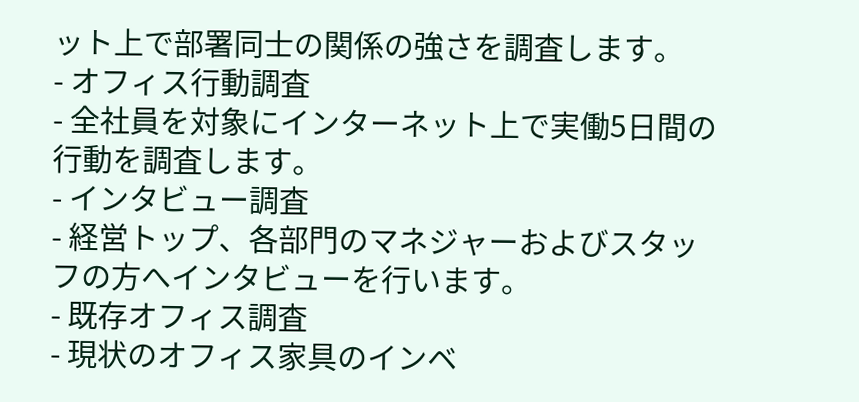ット上で部署同士の関係の強さを調査します。
- オフィス行動調査
- 全社員を対象にインターネット上で実働5日間の行動を調査します。
- インタビュー調査
- 経営トップ、各部門のマネジャーおよびスタッフの方へインタビューを行います。
- 既存オフィス調査
- 現状のオフィス家具のインベ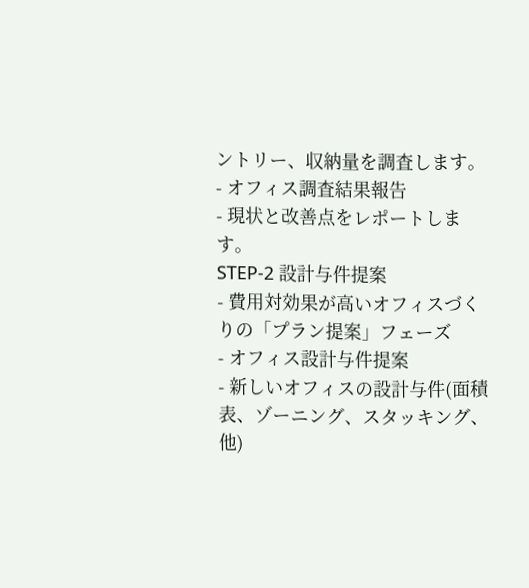ントリー、収納量を調査します。
- オフィス調査結果報告
- 現状と改善点をレポートします。
STEP-2 設計与件提案
- 費用対効果が高いオフィスづくりの「プラン提案」フェーズ
- オフィス設計与件提案
- 新しいオフィスの設計与件(面積表、ゾーニング、スタッキング、他)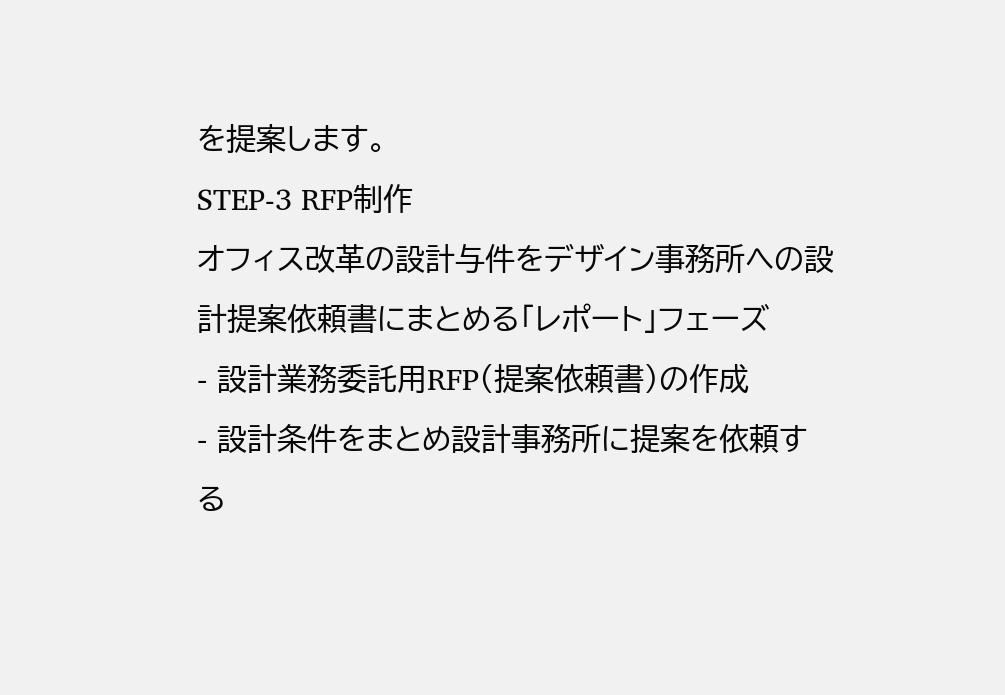を提案します。
STEP-3 RFP制作
オフィス改革の設計与件をデザイン事務所への設計提案依頼書にまとめる「レポート」フェーズ
- 設計業務委託用RFP(提案依頼書)の作成
- 設計条件をまとめ設計事務所に提案を依頼する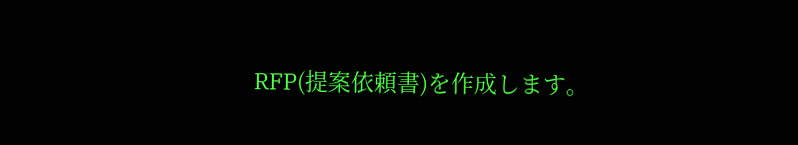RFP(提案依頼書)を作成します。